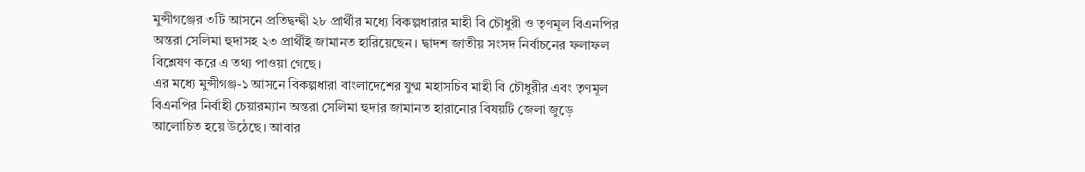মুন্সীগঞ্জের ৩টি আসনে প্রতিদ্বন্দ্বী ২৮ প্রার্থীর মধ্যে বিকল্পধারার মাহী বি চৌধুরী ও তৃণমূল বিএনপির অন্তরা সেলিমা হুদাসহ ২৩ প্রার্থীই জামানত হারিয়েছেন। দ্বাদশ জাতীয় সংসদ নির্বাচনের ফলাফল বিশ্লেষণ করে এ তথ্য পাওয়া গেছে।
এর মধ্যে মুন্সীগঞ্জ-১ আসনে বিকল্পধারা বাংলাদেশের যুগ্ম মহাসচিব মাহী বি চৌধুরীর এবং তৃণমূল বিএনপির নির্বাহী চেয়ারম্যান অন্তরা সেলিমা হুদার জামানত হারানোর বিষয়টি জেলা জুড়ে আলোচিত হয়ে উঠেছে। আবার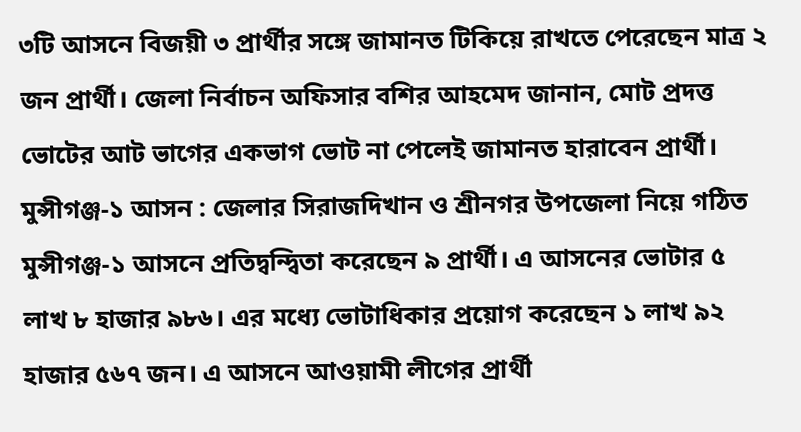৩টি আসনে বিজয়ী ৩ প্রার্থীর সঙ্গে জামানত টিকিয়ে রাখতে পেরেছেন মাত্র ২ জন প্রার্থী। জেলা নির্বাচন অফিসার বশির আহমেদ জানান, মোট প্রদত্ত ভোটের আট ভাগের একভাগ ভোট না পেলেই জামানত হারাবেন প্রার্থী।
মুন্সীগঞ্জ-১ আসন : জেলার সিরাজদিখান ও শ্রীনগর উপজেলা নিয়ে গঠিত মুন্সীগঞ্জ-১ আসনে প্রতিদ্বন্দ্বিতা করেছেন ৯ প্রার্থী। এ আসনের ভোটার ৫ লাখ ৮ হাজার ৯৮৬। এর মধ্যে ভোটাধিকার প্রয়োগ করেছেন ১ লাখ ৯২ হাজার ৫৬৭ জন। এ আসনে আওয়ামী লীগের প্রার্থী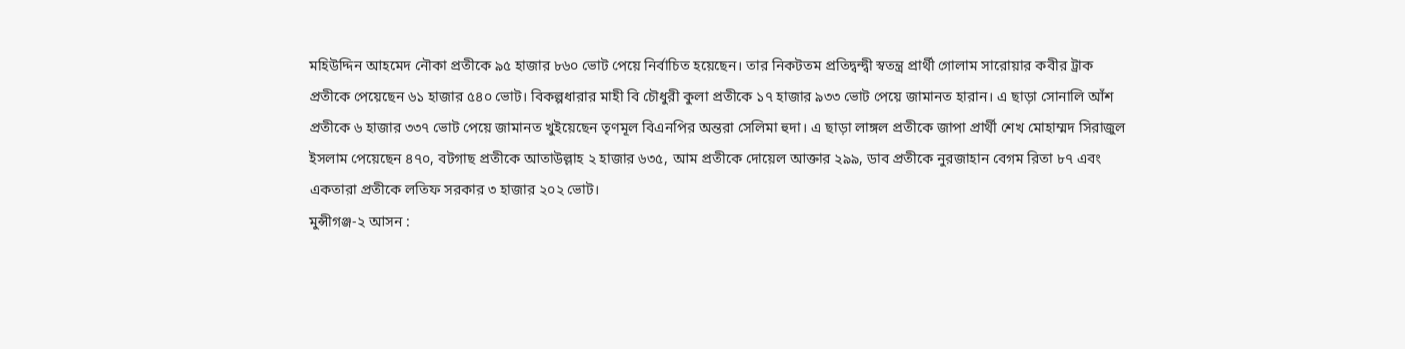মহিউদ্দিন আহমেদ নৌকা প্রতীকে ৯৫ হাজার ৮৬০ ভোট পেয়ে নির্বাচিত হয়েছেন। তার নিকটতম প্রতিদ্বন্দ্বী স্বতন্ত্র প্রার্থী গোলাম সারোয়ার কবীর ট্রাক প্রতীকে পেয়েছেন ৬১ হাজার ৫৪০ ভোট। বিকল্পধারার মাহী বি চৌধুরী কুলা প্রতীকে ১৭ হাজার ৯৩৩ ভোট পেয়ে জামানত হারান। এ ছাড়া সোনালি আঁশ প্রতীকে ৬ হাজার ৩৩৭ ভোট পেয়ে জামানত খুইয়েছেন তৃণমূল বিএনপির অন্তরা সেলিমা হুদা। এ ছাড়া লাঙ্গল প্রতীকে জাপা প্রার্থী শেখ মোহাম্মদ সিরাজুল ইসলাম পেয়েছেন ৪৭০, বটগাছ প্রতীকে আতাউল্লাহ ২ হাজার ৬৩৫, আম প্রতীকে দোয়েল আক্তার ২৯৯, ডাব প্রতীকে নুরজাহান বেগম রিতা ৮৭ এবং একতারা প্রতীকে লতিফ সরকার ৩ হাজার ২০২ ভোট।
মুন্সীগঞ্জ-২ আসন :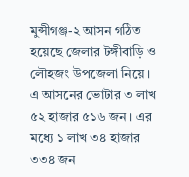মুন্সীগঞ্জ-২ আসন গঠিত হয়েছে জেলার টঙ্গীবাড়ি ও লৌহজং উপজেলা নিয়ে। এ আসনের ভোটার ৩ লাখ ৫২ হাজার ৫১৬ জন। এর মধ্যে ১ লাখ ৩৪ হাজার ৩৩৪ জন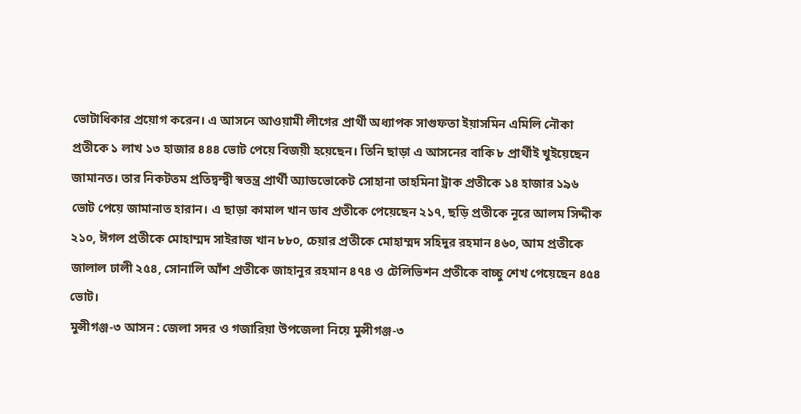ভোটাধিকার প্রয়োগ করেন। এ আসনে আওয়ামী লীগের প্রার্থী অধ্যাপক সাগুফতা ইয়াসমিন এমিলি নৌকা প্রতীকে ১ লাখ ১৩ হাজার ৪৪৪ ভোট পেয়ে বিজয়ী হয়েছেন। তিনি ছাড়া এ আসনের বাকি ৮ প্রার্থীই খুইয়েছেন জামানত। তার নিকটতম প্রতিদ্বন্দ্বী স্বতন্ত্র প্রার্থী অ্যাডভোকেট সোহানা তাহমিনা ট্রাক প্রতীকে ১৪ হাজার ১৯৬ ভোট পেয়ে জামানাত হারান। এ ছাড়া কামাল খান ডাব প্রতীকে পেয়েছেন ২১৭, ছড়ি প্রতীকে নূরে আলম সিদ্দীক ২১০, ঈগল প্রতীকে মোহাম্মদ সাইরাজ খান ৮৮০, চেয়ার প্রতীকে মোহাম্মদ সহিদুর রহমান ৪৬০, আম প্রতীকে জালাল ঢালী ২৫৪, সোনালি আঁশ প্রতীকে জাহানুর রহমান ৪৭৪ ও টেলিভিশন প্রতীকে বাচ্চু শেখ পেয়েছেন ৪৫৪ ভোট।
মুন্সীগঞ্জ-৩ আসন : জেলা সদর ও গজারিয়া উপজেলা নিয়ে মুন্সীগঞ্জ-৩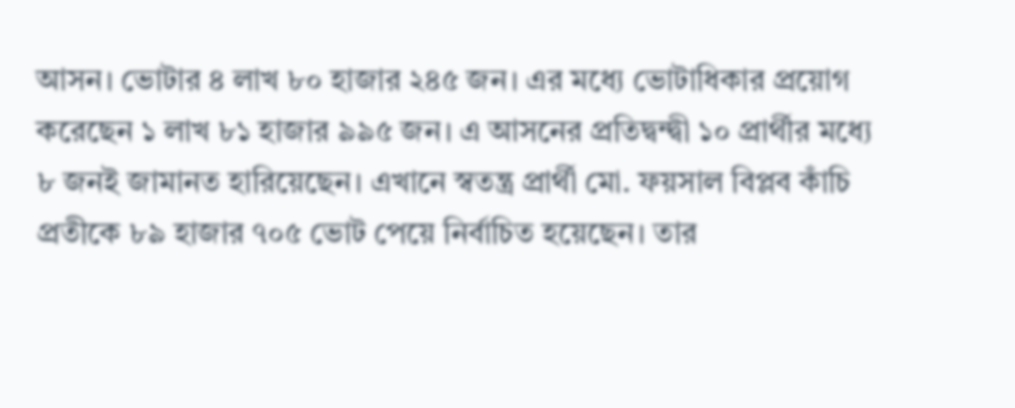আসন। ভোটার ৪ লাখ ৮০ হাজার ২৪৫ জন। এর মধ্যে ভোটাধিকার প্রয়োগ করেছেন ১ লাখ ৮১ হাজার ৯৯৫ জন। এ আসনের প্রতিদ্বন্দ্বী ১০ প্রার্থীর মধ্যে ৮ জনই জামানত হারিয়েছেন। এখানে স্বতন্ত্র প্রার্থী মো. ফয়সাল বিপ্লব কাঁচি প্রতীকে ৮৯ হাজার ৭০৫ ভোট পেয়ে নির্বাচিত হয়েছেন। তার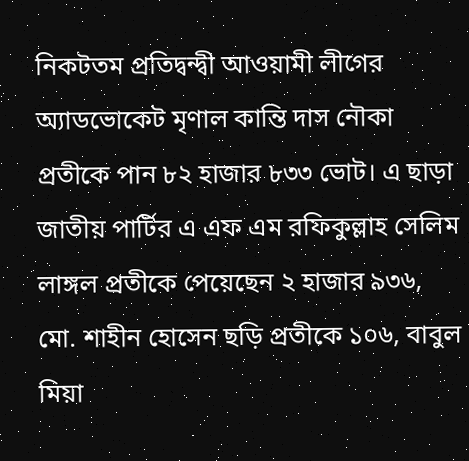নিকটতম প্রতিদ্বন্দ্বী আওয়ামী লীগের অ্যাডভোকেট মৃণাল কান্তি দাস নৌকা প্রতীকে পান ৮২ হাজার ৮৩৩ ভোট। এ ছাড়া জাতীয় পার্টির এ এফ এম রফিকুল্লাহ সেলিম লাঙ্গল প্রতীকে পেয়েছেন ২ হাজার ৯৩৬, মো. শাহীন হোসেন ছড়ি প্রতীকে ১০৬, বাবুল মিয়া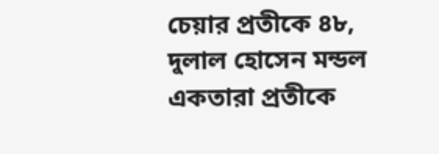চেয়ার প্রতীকে ৪৮, দুলাল হোসেন মন্ডল একতারা প্রতীকে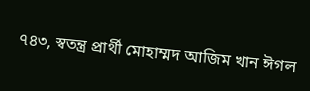৭৪৩, স্বতন্ত্র প্রার্থী মোহাম্মদ আজিম খান ঈগল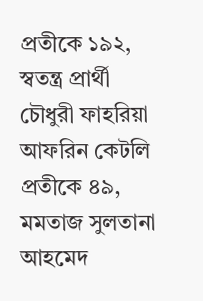প্রতীকে ১৯২, স্বতন্ত্র প্রার্থী চৌধুরী ফাহরিয়া আফরিন কেটলি প্রতীকে ৪৯, মমতাজ সুলতানা আহমেদ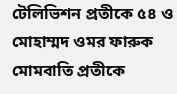টেলিভিশন প্রতীকে ৫৪ ও মোহাম্মদ ওমর ফারুক মোমবাতি প্রতীকে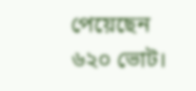পেয়েছেন ৬২০ ভোট।